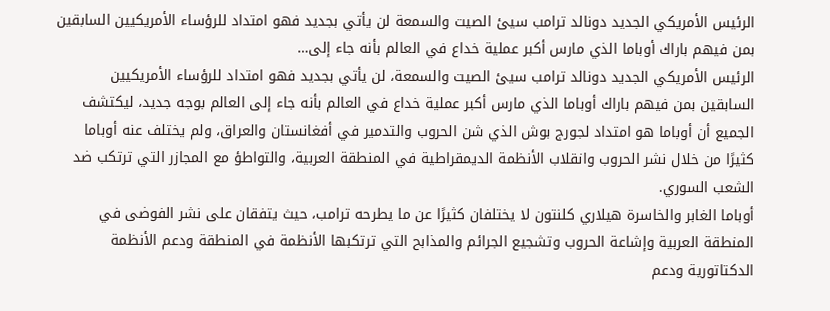الرئيس الأمريكي الجديد دونالد ترامب سيئ الصيت والسمعة لن يأتي بجديد فهو امتداد للرؤساء الأمريكيين السابقين بمن فيهم باراك أوباما الذي مارس أكبر عملية خداع في العالم بأنه جاء إلى…
الرئيس الأمريكي الجديد دونالد ترامب سيئ الصيت والسمعة، لن يأتي بجديد فهو امتداد للرؤساء الأمريكيين السابقين بمن فيهم باراك أوباما الذي مارس أكبر عملية خداع في العالم بأنه جاء إلى العالم بوجه جديد، ليكتشف الجميع أن أوباما هو امتداد لجورج بوش الذي شن الحروب والتدمير في أفغانستان والعراق، ولم يختلف عنه أوباما كثيرًا من خلال نشر الحروب وانقلاب الأنظمة الديمقراطية في المنطقة العربية، والتواطؤ مع المجازر التي ترتكب ضد الشعب السوري.
أوباما الغابر والخاسرة هيلاري كلنتون لا يختلفان كثيرًا عن ما يطرحه ترامب، حيث يتفقان على نشر الفوضى في المنطقة العربية وإشاعة الحروب وتشجيع الجرائم والمذابح التي ترتكبها الأنظمة في المنطقة ودعم الأنظمة الدكتاتورية ودعم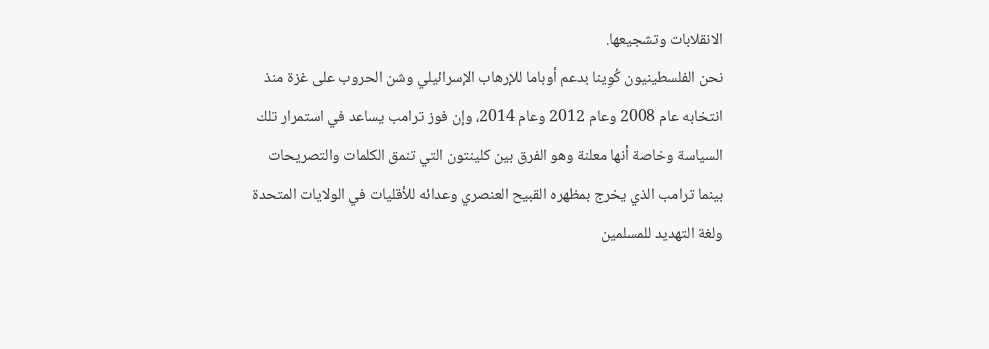الانقلابات وتشجيعها.
نحن الفلسطينيون كُوِينا بدعم أوباما للإرهاب الإسرائيلي وشن الحروب على غزة منذ انتخابه عام 2008 وعام 2012 وعام 2014، وإن فوز ترامب يساعد في استمرار تلك السياسة وخاصة أنها معلنة وهو الفرق بين كلينتون التي تنمق الكلمات والتصريحات بينما ترامب الذي يخرج بمظهره القبيح العنصري وعدائه للأقليات في الولايات المتحدة ولغة التهديد للمسلمين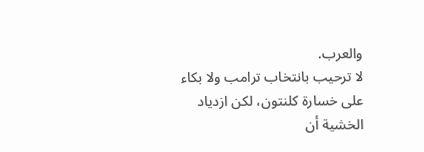والعرب.
لا ترحيب بانتخاب ترامب ولا بكاء على خسارة كلنتون، لكن ازدياد الخشية أن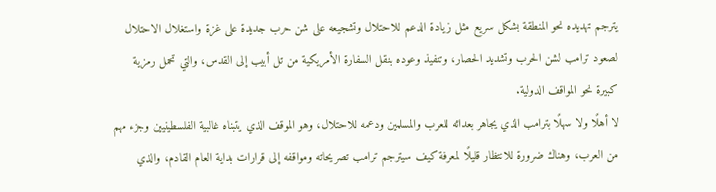يترجم تهديده نحو المنطقة بشكل سريع مثل زيادة الدعم للاحتلال وتشجيعه على شن حرب جديدة على غزة واستغلال الاحتلال لصعود ترامب لشن الحرب وتشديد الحصار، وتنفيذ وعوده بنقل السفارة الأمريكية من تل أبيب إلى القدس، والتي تحمل رمزية كبيرة نحو المواقف الدولية.
لا أهلًا ولا سهلًا بترامب الذي يجاهر بعدائه للعرب والمسلمين ودعمه للاحتلال، وهو الموقف الذي يتبناه غالبية الفلسطينيين وجزء مهم من العرب، وهناك ضرورة للانتظار قليلًا لمعرفة كيف سيترجم ترامب تصريحاته ومواقفه إلى قرارات بداية العام القادم، والذي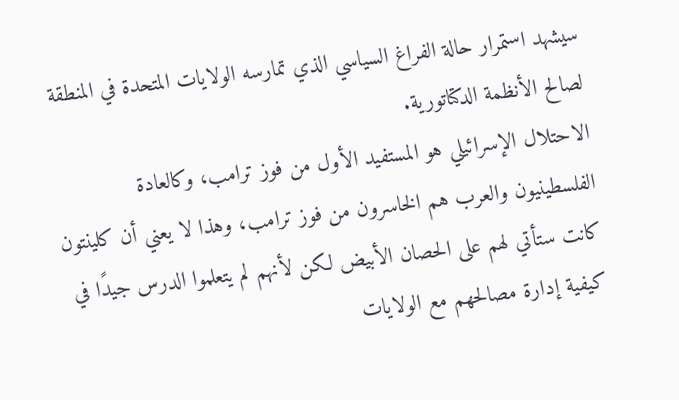سيشهد استمرار حالة الفراغ السياسي الذي تمارسه الولايات المتحدة في المنطقة لصالح الأنظمة الدكتاتورية.
الاحتلال الإسرائيلي هو المستفيد الأول من فوز ترامب، وكالعادة الفلسطينيون والعرب هم الخاسرون من فوز ترامب، وهذا لا يعني أن كلينتون كانت ستأتي لهم على الحصان الأبيض لكن لأنهم لم يتعلموا الدرس جيدًا في كيفية إدارة مصالحهم مع الولايات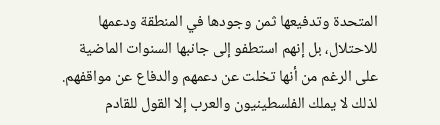المتحدة وتدفيعها ثمن وجودها في المنطقة ودعمها للاحتلال، بل إنهم استطفو إلى جانبها السنوات الماضية على الرغم من أنها تخلت عن دعمهم والدفاع عن مواقفهم.
لذلك لا يملك الفلسطينيون والعرب إلا القول للقادم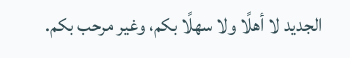الجديد لا أهلًا ولا سهلًا بكم، وغير مرحب بكم.